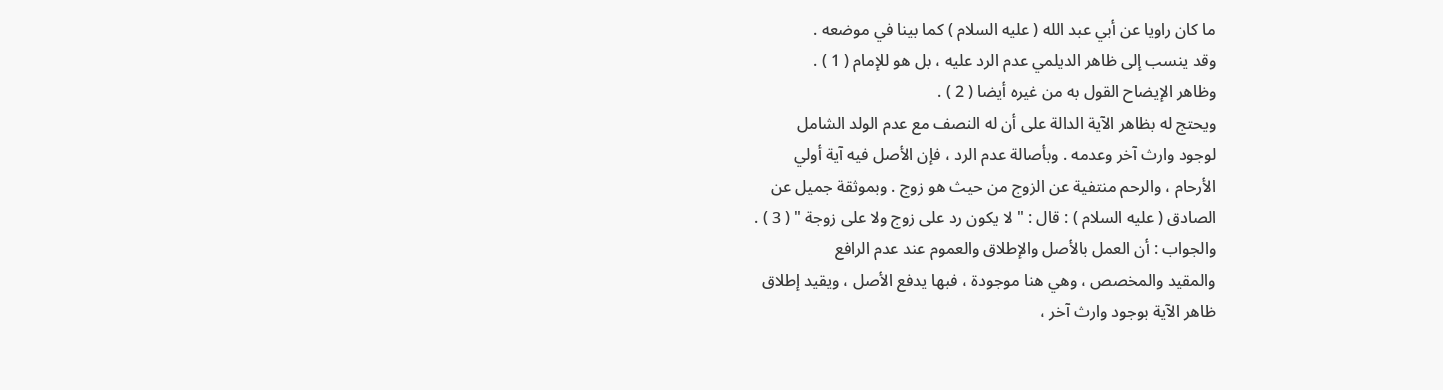ما كان راويا عن أبي عبد الله ( عليه السلام ) كما بينا في موضعه .
وقد ينسب إلى ظاهر الديلمي عدم الرد عليه ، بل هو للإمام ( 1 ) .
وظاهر الإيضاح القول به من غيره أيضا ( 2 ) .
ويحتج له بظاهر الآية الدالة على أن له النصف مع عدم الولد الشامل
لوجود وارث آخر وعدمه . وبأصالة عدم الرد ، فإن الأصل فيه آية أولي
الأرحام ، والرحم منتفية عن الزوج من حيث هو زوج . وبموثقة جميل عن
الصادق ( عليه السلام ) : قال : " لا يكون رد على زوج ولا على زوجة " ( 3 ) .
والجواب : أن العمل بالأصل والإطلاق والعموم عند عدم الرافع
والمقيد والمخصص ، وهي هنا موجودة ، فبها يدفع الأصل ، ويقيد إطلاق
ظاهر الآية بوجود وارث آخر ،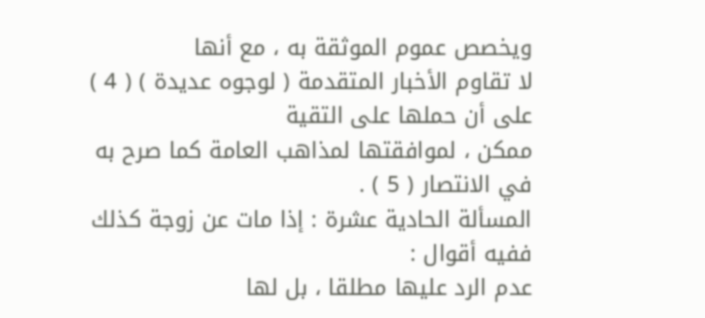ويخصص عموم الموثقة به ، مع أنها
لا تقاوم الأخبار المتقدمة ( لوجوه عديدة ) ( 4 ) على أن حملها على التقية
ممكن ، لموافقتها لمذاهب العامة كما صرح به في الانتصار ( 5 ) .
المسألة الحادية عشرة : إذا مات عن زوجة كذلك ففيه أقوال :
عدم الرد عليها مطلقا ، بل لها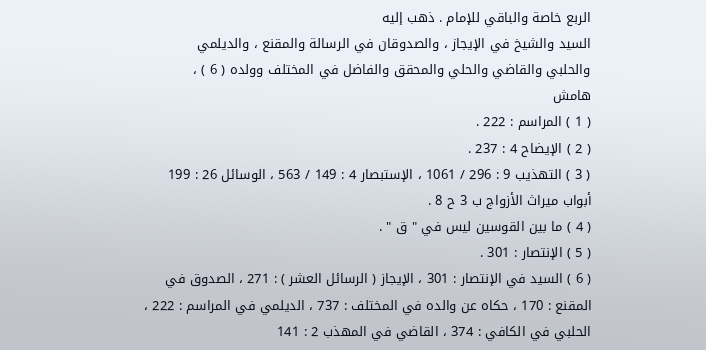الربع خاصة والباقي للإمام . ذهب إليه
السيد والشيخ في الإيجاز ، والصدوقان في الرسالة والمقنع ، والديلمي
والحلبي والقاضي والحلي والمحقق والفاضل في المختلف وولده ( 6 ) ،
هامش
( 1 ) المراسم : 222 .
( 2 ) الإيضاح 4 : 237 .
( 3 ) التهذيب 9 : 296 / 1061 ، الإستبصار 4 : 149 / 563 ، الوسائل 26 : 199
أبواب ميراث الأزواج ب 3 ح 8 .
( 4 ) ما بين القوسين ليس في " ق " .
( 5 ) الإنتصار : 301 .
( 6 ) السيد في الإنتصار : 301 ، الإيجاز ( الرسائل العشر ) : 271 ، الصدوق في
المقنع : 170 ، حكاه عن والده في المختلف : 737 ، الديلمي في المراسم : 222 ،
الحلبي في الكافي : 374 ، القاضي في المهذب 2 : 141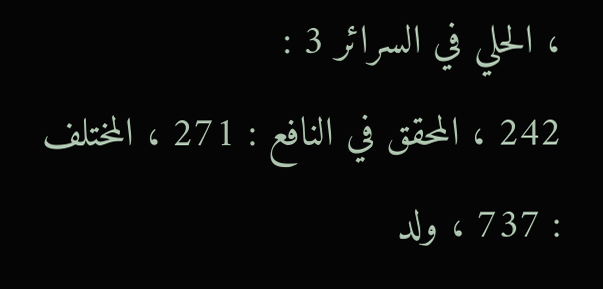، الحلي في السرائر 3 :
242 ، المحقق في النافع : 271 ، المختلف : 737 ، ولد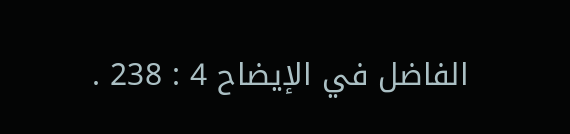الفاضل في الإيضاح 4 : 238 .